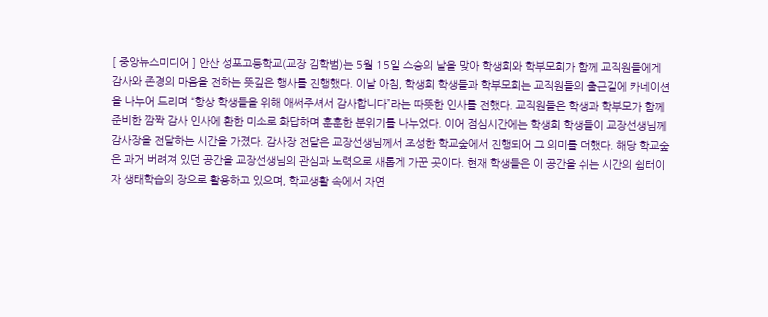[ 중앙뉴스미디어 ] 안산 성포고등학교(교장 김학범)는 5월 15일 스승의 날을 맞아 학생회와 학부모회가 함께 교직원들에게 감사와 존경의 마음을 전하는 뜻깊은 행사를 진행했다. 이날 아침, 학생회 학생들과 학부모회는 교직원들의 출근길에 카네이션을 나누어 드리며 “항상 학생들을 위해 애써주셔서 감사합니다”라는 따뜻한 인사를 전했다. 교직원들은 학생과 학부모가 함께 준비한 깜짝 감사 인사에 환한 미소로 화답하며 훈훈한 분위기를 나누었다. 이어 점심시간에는 학생회 학생들이 교장선생님께 감사장을 전달하는 시간을 가졌다. 감사장 전달은 교장선생님께서 조성한 학교숲에서 진행되어 그 의미를 더했다. 해당 학교숲은 과거 버려져 있던 공간을 교장선생님의 관심과 노력으로 새롭게 가꾼 곳이다. 현재 학생들은 이 공간을 쉬는 시간의 쉼터이자 생태학습의 장으로 활용하고 있으며, 학교생활 속에서 자연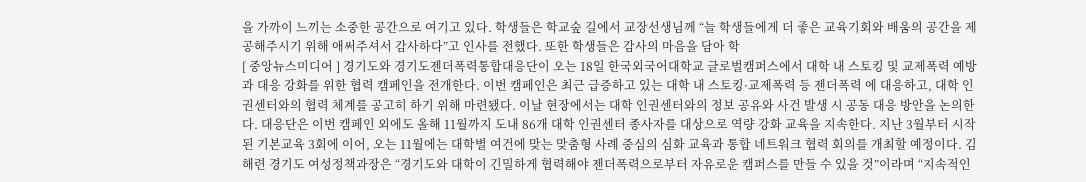을 가까이 느끼는 소중한 공간으로 여기고 있다. 학생들은 학교숲 길에서 교장선생님께 “늘 학생들에게 더 좋은 교육기회와 배움의 공간을 제공해주시기 위해 애써주셔서 감사하다”고 인사를 전했다. 또한 학생들은 감사의 마음을 담아 학
[ 중앙뉴스미디어 ] 경기도와 경기도젠더폭력통합대응단이 오는 18일 한국외국어대학교 글로벌캠퍼스에서 대학 내 스토킹 및 교제폭력 예방과 대응 강화를 위한 협력 캠페인을 전개한다. 이번 캠페인은 최근 급증하고 있는 대학 내 스토킹·교제폭력 등 젠더폭력 에 대응하고, 대학 인권센터와의 협력 체계를 공고히 하기 위해 마련됐다. 이날 현장에서는 대학 인권센터와의 정보 공유와 사건 발생 시 공동 대응 방안을 논의한다. 대응단은 이번 캠페인 외에도 올해 11월까지 도내 86개 대학 인권센터 종사자를 대상으로 역량 강화 교육을 지속한다. 지난 3월부터 시작된 기본교육 3회에 이어, 오는 11월에는 대학별 여건에 맞는 맞춤형 사례 중심의 심화 교육과 통합 네트워크 협력 회의를 개최할 예정이다. 김해련 경기도 여성정책과장은 “경기도와 대학이 긴밀하게 협력해야 젠더폭력으로부터 자유로운 캠퍼스를 만들 수 있을 것”이라며 “지속적인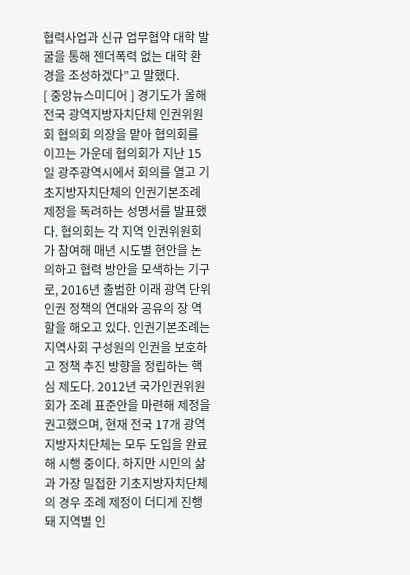협력사업과 신규 업무협약 대학 발굴을 통해 젠더폭력 없는 대학 환경을 조성하겠다”고 말했다.
[ 중앙뉴스미디어 ] 경기도가 올해 전국 광역지방자치단체 인권위원회 협의회 의장을 맡아 협의회를 이끄는 가운데 협의회가 지난 15일 광주광역시에서 회의를 열고 기초지방자치단체의 인권기본조례 제정을 독려하는 성명서를 발표했다. 협의회는 각 지역 인권위원회가 참여해 매년 시도별 현안을 논의하고 협력 방안을 모색하는 기구로, 2016년 출범한 이래 광역 단위 인권 정책의 연대와 공유의 장 역할을 해오고 있다. 인권기본조례는 지역사회 구성원의 인권을 보호하고 정책 추진 방향을 정립하는 핵심 제도다. 2012년 국가인권위원회가 조례 표준안을 마련해 제정을 권고했으며, 현재 전국 17개 광역지방자치단체는 모두 도입을 완료해 시행 중이다. 하지만 시민의 삶과 가장 밀접한 기초지방자치단체의 경우 조례 제정이 더디게 진행돼 지역별 인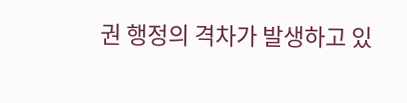권 행정의 격차가 발생하고 있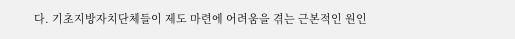다. 기초지방자치단체들이 제도 마련에 어려움을 겪는 근본적인 원인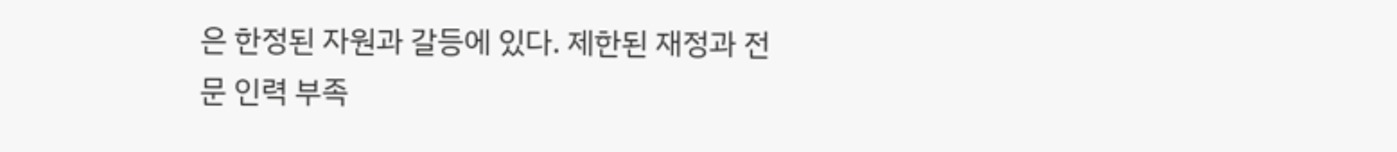은 한정된 자원과 갈등에 있다. 제한된 재정과 전문 인력 부족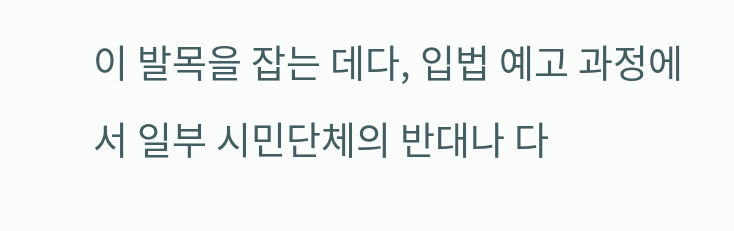이 발목을 잡는 데다, 입법 예고 과정에서 일부 시민단체의 반대나 다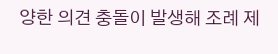양한 의견 충돌이 발생해 조례 제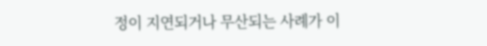정이 지연되거나 무산되는 사례가 이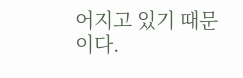어지고 있기 때문이다.